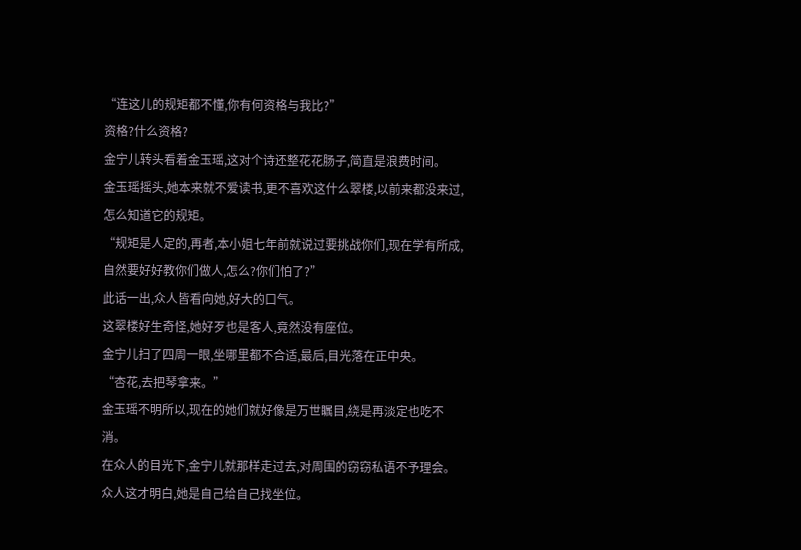“连这儿的规矩都不懂,你有何资格与我比?”
资格?什么资格?
金宁儿转头看着金玉瑶,这对个诗还整花花肠子,简直是浪费时间。
金玉瑶摇头,她本来就不爱读书,更不喜欢这什么翠楼,以前来都没来过,怎么知道它的规矩。
“规矩是人定的,再者,本小姐七年前就说过要挑战你们,现在学有所成,自然要好好教你们做人,怎么?你们怕了?”
此话一出,众人皆看向她,好大的口气。
这翠楼好生奇怪,她好歹也是客人,竟然没有座位。
金宁儿扫了四周一眼,坐哪里都不合适,最后,目光落在正中央。
“杏花,去把琴拿来。”
金玉瑶不明所以,现在的她们就好像是万世瞩目,绕是再淡定也吃不消。
在众人的目光下,金宁儿就那样走过去,对周围的窃窃私语不予理会。
众人这才明白,她是自己给自己找坐位。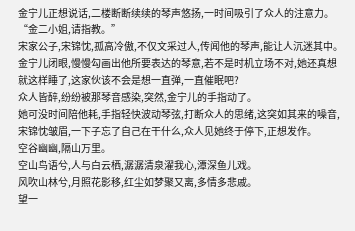金宁儿正想说话,二楼断断续续的琴声悠扬,一时间吸引了众人的注意力。
“金二小姐,请指教。”
宋家公子,宋锦忱,孤高冷傲,不仅文采过人,传闻他的琴声,能让人沉迷其中。
金宁儿闭眼,慢慢勾画出他所要表达的琴意,若不是时机立场不对,她还真想就这样睡了,这家伙该不会是想一直弹,一直催眠吧?
众人皆醉,纷纷被那琴音感染,突然,金宁儿的手指动了。
她可没时间陪他耗,手指轻快波动琴弦,打断众人的思绪,这突如其来的噪音,宋锦忱皱眉,一下子忘了自己在干什么,众人见她终于停下,正想发作。
空谷幽幽,隔山万里。
空山鸟语兮,人与白云栖,潺潺清泉濯我心,潭深鱼儿戏。
风吹山林兮,月照花影移,红尘如梦聚又离,多情多悲戚。
望一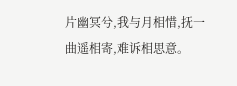片幽冥兮,我与月相惜,抚一曲遥相寄,难诉相思意。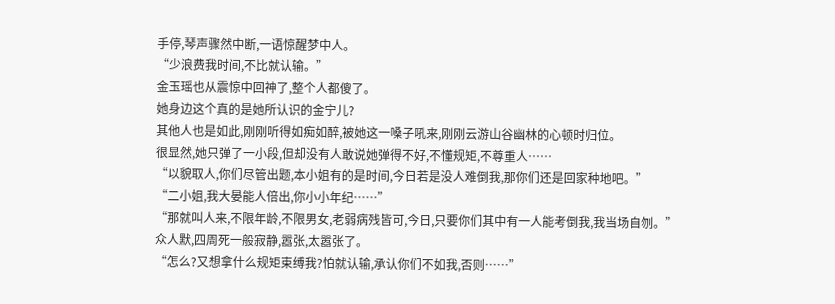手停,琴声骤然中断,一语惊醒梦中人。
“少浪费我时间,不比就认输。”
金玉瑶也从震惊中回神了,整个人都傻了。
她身边这个真的是她所认识的金宁儿?
其他人也是如此,刚刚听得如痴如醉,被她这一嗓子吼来,刚刚云游山谷幽林的心顿时归位。
很显然,她只弹了一小段,但却没有人敢说她弹得不好,不懂规矩,不尊重人……
“以貌取人,你们尽管出题,本小姐有的是时间,今日若是没人难倒我,那你们还是回家种地吧。”
“二小姐,我大晏能人倍出,你小小年纪……”
“那就叫人来,不限年龄,不限男女,老弱病残皆可,今日,只要你们其中有一人能考倒我,我当场自刎。”
众人默,四周死一般寂静,嚣张,太嚣张了。
“怎么?又想拿什么规矩束缚我?怕就认输,承认你们不如我,否则……”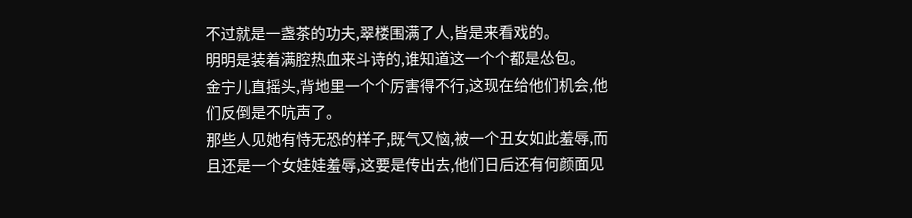不过就是一盏茶的功夫,翠楼围满了人,皆是来看戏的。
明明是装着满腔热血来斗诗的,谁知道这一个个都是怂包。
金宁儿直摇头,背地里一个个厉害得不行,这现在给他们机会,他们反倒是不吭声了。
那些人见她有恃无恐的样子,既气又恼,被一个丑女如此羞辱,而且还是一个女娃娃羞辱,这要是传出去,他们日后还有何颜面见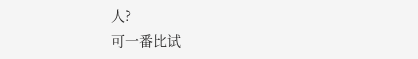人?
可一番比试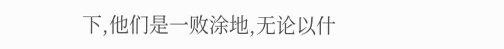下,他们是一败涂地,无论以什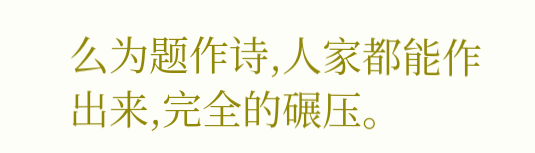么为题作诗,人家都能作出来,完全的碾压。